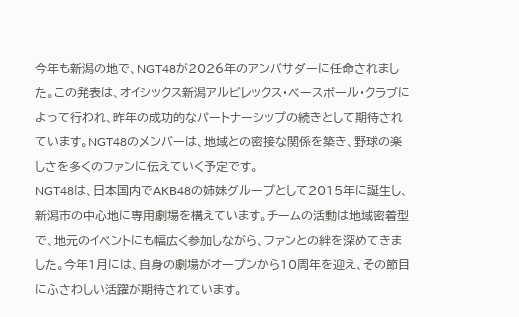今年も新潟の地で、NGT48が2026年のアンバサダーに任命されました。この発表は、オイシックス新潟アルビレックス・ベースボール・クラブによって行われ、昨年の成功的なパートナーシップの続きとして期待されています。NGT48のメンバーは、地域との密接な関係を築き、野球の楽しさを多くのファンに伝えていく予定です。
NGT48は、日本国内でAKB48の姉妹グループとして2015年に誕生し、新潟市の中心地に専用劇場を構えています。チームの活動は地域密着型で、地元のイベントにも幅広く参加しながら、ファンとの絆を深めてきました。今年1月には、自身の劇場がオープンから10周年を迎え、その節目にふさわしい活躍が期待されています。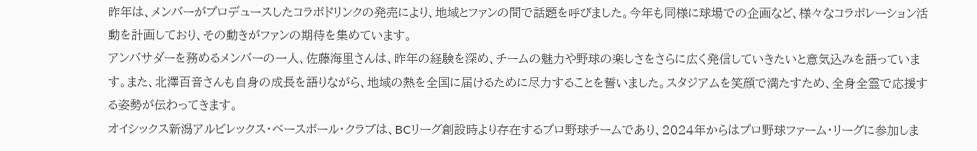昨年は、メンバーがプロデュースしたコラボドリンクの発売により、地域とファンの間で話題を呼びました。今年も同様に球場での企画など、様々なコラボレーション活動を計画しており、その動きがファンの期待を集めています。
アンバサダーを務めるメンバーの一人、佐藤海里さんは、昨年の経験を深め、チームの魅力や野球の楽しさをさらに広く発信していきたいと意気込みを語っています。また、北澤百音さんも自身の成長を語りながら、地域の熱を全国に届けるために尽力することを誓いました。スタジアムを笑顔で満たすため、全身全霊で応援する姿勢が伝わってきます。
オイシックス新潟アルビレックス・ベースボール・クラブは、BCリーグ創設時より存在するプロ野球チームであり、2024年からはプロ野球ファーム・リーグに参加しま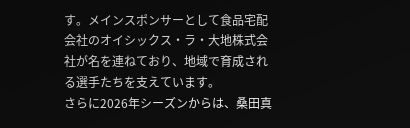す。メインスポンサーとして食品宅配会社のオイシックス・ラ・大地株式会社が名を連ねており、地域で育成される選手たちを支えています。
さらに2026年シーズンからは、桑田真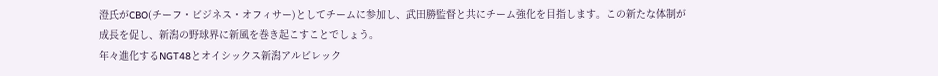澄氏がCBO(チーフ・ビジネス・オフィサー)としてチームに参加し、武田勝監督と共にチーム強化を目指します。この新たな体制が成長を促し、新潟の野球界に新風を巻き起こすことでしょう。
年々進化するNGT48とオイシックス新潟アルビレック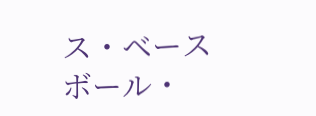ス・ベースボール・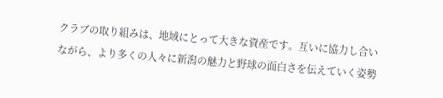クラブの取り組みは、地域にとって大きな資産です。互いに協力し合いながら、より多くの人々に新潟の魅力と野球の面白さを伝えていく姿勢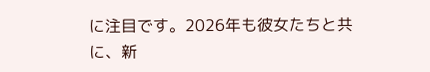に注目です。2026年も彼女たちと共に、新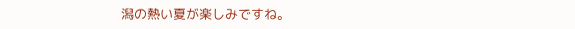潟の熱い夏が楽しみですね。